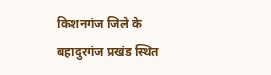किशनगंज जिले के बहादुरगंज प्रखंड स्थित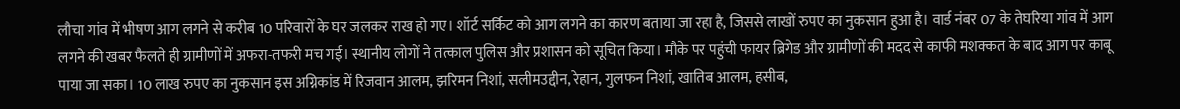लौचा गांव में भीषण आग लगने से करीब 10 परिवारों के घर जलकर राख हो गए। शॉर्ट सर्किट को आग लगने का कारण बताया जा रहा है, जिससे लाखों रुपए का नुकसान हुआ है। वार्ड नंबर 07 के तेघरिया गांव में आग लगने की खबर फैलते ही ग्रामीणों में अफरा-तफरी मच गई। स्थानीय लोगों ने तत्काल पुलिस और प्रशासन को सूचित किया। मौके पर पहुंची फायर ब्रिगेड और ग्रामीणों की मदद से काफी मशक्कत के बाद आग पर काबू पाया जा सका। 10 लाख रुपए का नुकसान इस अग्निकांड में रिजवान आलम, झरिमन निशां, सलीमउद्दीन, रेहान, गुलफन निशां, खातिब आलम, हसीब,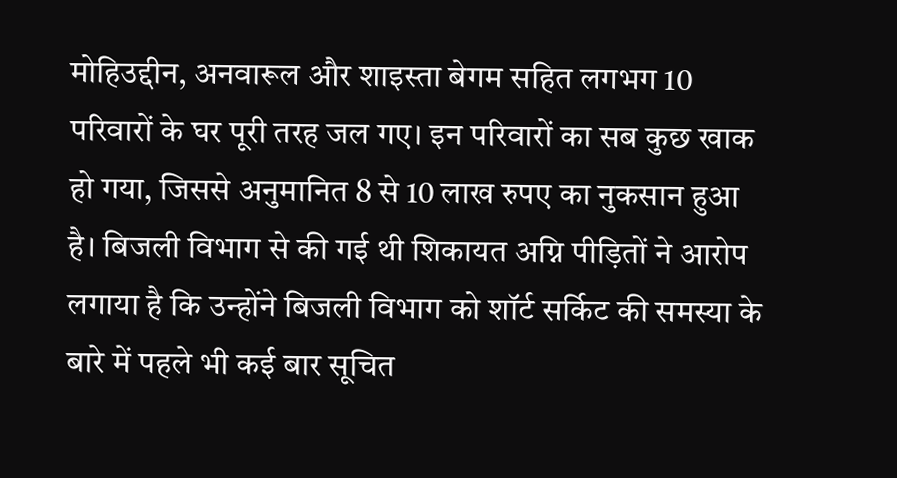मोहिउद्दीन, अनवारूल और शाइस्ता बेगम सहित लगभग 10 परिवारों के घर पूरी तरह जल गए। इन परिवारों का सब कुछ खाक हो गया, जिससे अनुमानित 8 से 10 लाख रुपए का नुकसान हुआ है। बिजली विभाग से की गई थी शिकायत अग्नि पीड़ितों ने आरोप लगाया है कि उन्होंने बिजली विभाग को शॉर्ट सर्किट की समस्या के बारे में पहले भी कई बार सूचित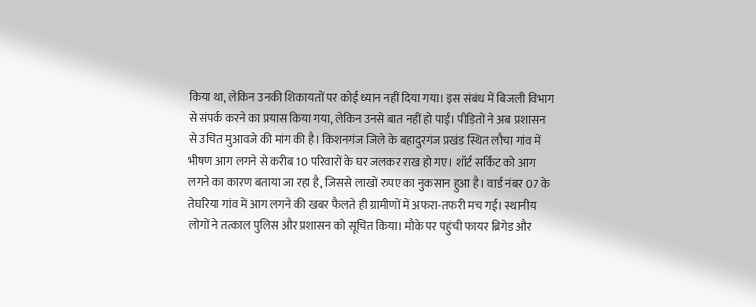किया था, लेकिन उनकी शिकायतों पर कोई ध्यान नहीं दिया गया। इस संबंध में बिजली विभाग से संपर्क करने का प्रयास किया गया, लेकिन उनसे बात नहीं हो पाई। पीड़ितों ने अब प्रशासन से उचित मुआवजे की मांग की है। किशनगंज जिले के बहादुरगंज प्रखंड स्थित लौचा गांव में भीषण आग लगने से करीब 10 परिवारों के घर जलकर राख हो गए। शॉर्ट सर्किट को आग लगने का कारण बताया जा रहा है, जिससे लाखों रुपए का नुकसान हुआ है। वार्ड नंबर 07 के तेघरिया गांव में आग लगने की खबर फैलते ही ग्रामीणों में अफरा-तफरी मच गई। स्थानीय लोगों ने तत्काल पुलिस और प्रशासन को सूचित किया। मौके पर पहुंची फायर ब्रिगेड और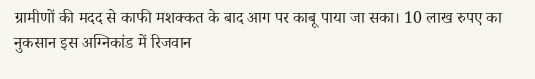ग्रामीणों की मदद से काफी मशक्कत के बाद आग पर काबू पाया जा सका। 10 लाख रुपए का नुकसान इस अग्निकांड में रिजवान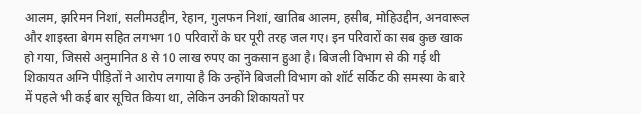आलम, झरिमन निशां, सलीमउद्दीन, रेहान, गुलफन निशां, खातिब आलम, हसीब, मोहिउद्दीन, अनवारूल और शाइस्ता बेगम सहित लगभग 10 परिवारों के घर पूरी तरह जल गए। इन परिवारों का सब कुछ खाक हो गया, जिससे अनुमानित 8 से 10 लाख रुपए का नुकसान हुआ है। बिजली विभाग से की गई थी शिकायत अग्नि पीड़ितों ने आरोप लगाया है कि उन्होंने बिजली विभाग को शॉर्ट सर्किट की समस्या के बारे में पहले भी कई बार सूचित किया था, लेकिन उनकी शिकायतों पर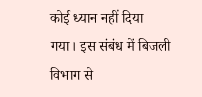कोई ध्यान नहीं दिया गया। इस संबंध में बिजली विभाग से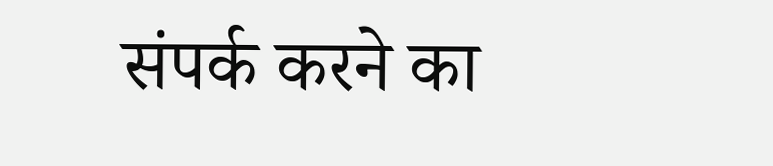संपर्क करने का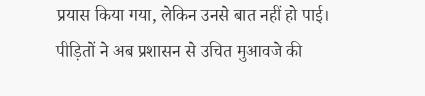प्रयास किया गया, लेकिन उनसे बात नहीं हो पाई। पीड़ितों ने अब प्रशासन से उचित मुआवजे की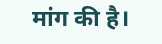मांग की है।